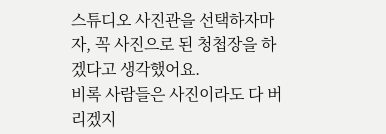스튜디오 사진관을 선택하자마자, 꼭 사진으로 된 청첩장을 하겠다고 생각했어요.
비록 사람들은 사진이라도 다 버리겠지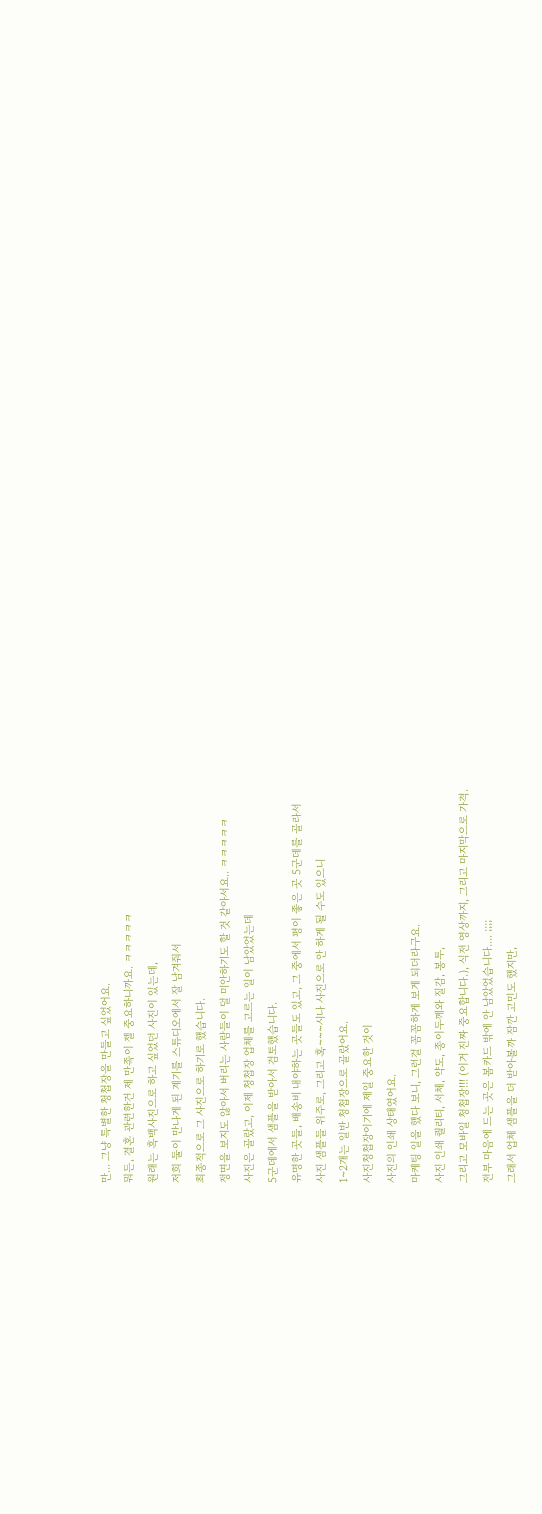만... 그냥 특별한 청첩장을 만들고 싶었어요.
뭐든, 결혼 관련한건 제 만족이 젤 중요하니까요. ㅋㅋㅋㅋㅋ
원래는 흑백사진으로 하고 싶었던 사진이 있는데,
저희 둘이 만나게 된 계기를 스튜디오에서 잘 남겨줘서
최종적으로 그 사진으로 하기로 했습니다.
정면을 보지도 않아서 버리는 사람들이 덜 미안하기도 할 것 같아서요.. ㅋㅋㅋㅋㅋ
사진은 골랐고, 이제 청첩장 업체를 고르는 일이 남았었는데
5군데에서 샘플을 받아서 검토했습니다.
유명한 곳들, 배송비 내야하는 곳들도 있고, 그 중에서 평이 좋은 곳 5군데를 골라서
사진 샘플들 위주로, 그리고 혹~~~시나 사진으로 안 하게 될 수도 있으니
1~2개는 일반 청첩장으로 골랐어요.
사진청첩장이기에 제일 중요한 것이
사진의 인쇄 상태였어요.
마케팅 일을 했다 보니, 그런걸 꼼꼼하게 보게 되더라구요.
사진 인쇄 퀄리티, 서체, 약도, 종이두께와 질감, 봉투,
그리고 모바일 청첩장!!! (이거 진짜 중요합니다.), 식전 영상까지, 그리고 마지막으로 가격.
전부 마음에 드는 곳은 봄카드 밖에 안 남았었습니다.... ;;;;
그래서 업체 샘플을 더 받아볼까 잠깐 고민도 했지만,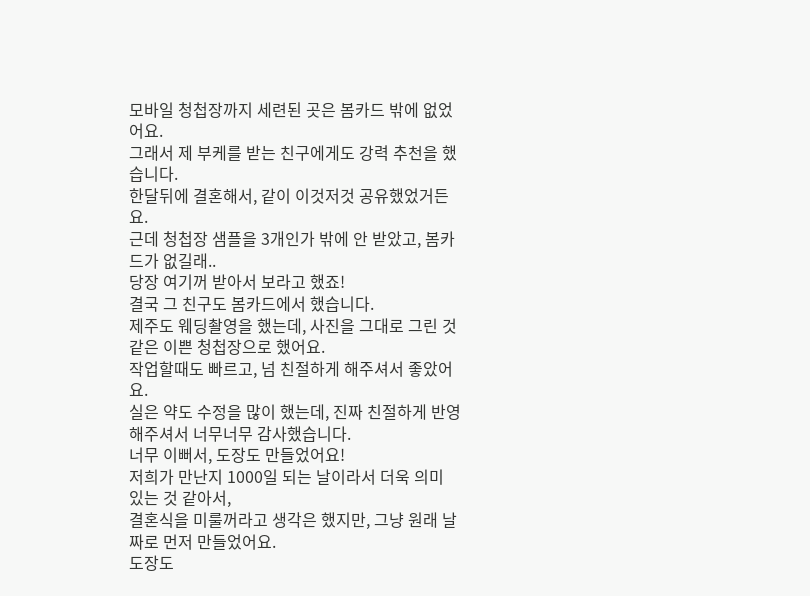모바일 청첩장까지 세련된 곳은 봄카드 밖에 없었어요.
그래서 제 부케를 받는 친구에게도 강력 추천을 했습니다.
한달뒤에 결혼해서, 같이 이것저것 공유했었거든요.
근데 청첩장 샘플을 3개인가 밖에 안 받았고, 봄카드가 없길래..
당장 여기꺼 받아서 보라고 했죠!
결국 그 친구도 봄카드에서 했습니다.
제주도 웨딩촬영을 했는데, 사진을 그대로 그린 것 같은 이쁜 청첩장으로 했어요.
작업할때도 빠르고, 넘 친절하게 해주셔서 좋았어요.
실은 약도 수정을 많이 했는데, 진짜 친절하게 반영해주셔서 너무너무 감사했습니다.
너무 이뻐서, 도장도 만들었어요!
저희가 만난지 1000일 되는 날이라서 더욱 의미 있는 것 같아서,
결혼식을 미룰꺼라고 생각은 했지만, 그냥 원래 날짜로 먼저 만들었어요.
도장도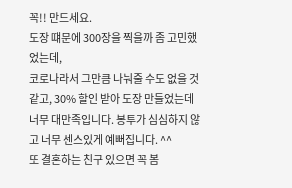꼭!! 만드세요.
도장 떄문에 300장을 찍을까 좀 고민했었는데,
코로나라서 그만큼 나눠줄 수도 없을 것 같고, 30% 할인 받아 도장 만들었는데
너무 대만족입니다. 봉투가 심심하지 않고 너무 센스있게 예뻐집니다. ^^
또 결혼하는 친구 있으면 꼭 봄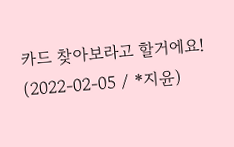카드 찾아보라고 할거에요!
(2022-02-05 / *지윤)